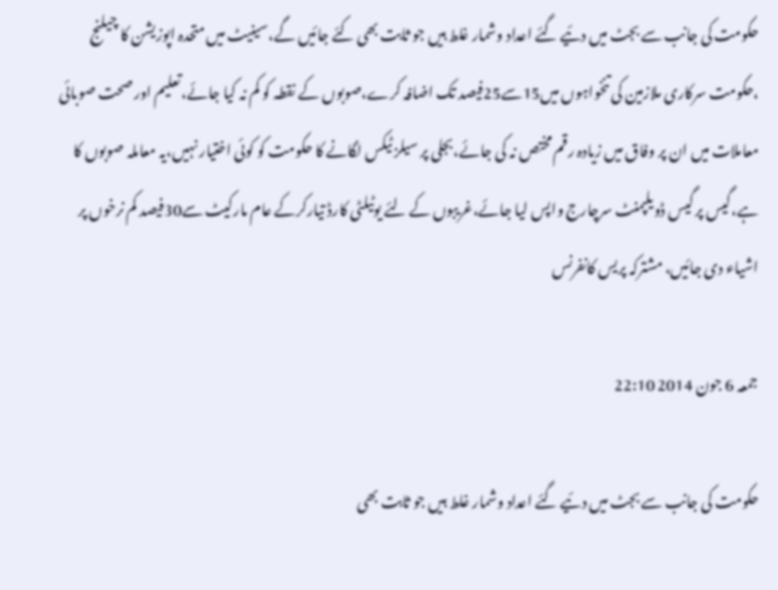حکومت کی جانب سے بجٹ میں دئیے گئے اعداد وشمار غلط ہیں جو ثابت بھی کئے جائیں گے،سینیٹ میں متحدہ اپوزیشن کا چیلنج ،حکومت سرکاری ملازمین کی تنخواہوں میں15سے25فیصد تک اضافہ کرے،صوبوں کے نقطہ کو کم نہ کیا جائے،تعلیم اور صحت صوبائی معاملات میں ان پر وفاق میں زیادہ رقم مختص نہ کی جائے،بجلی پر سیلز ٹیکس لگانے کا حکومت کو کوئی اختیار نہیں،یہ معاملہ صوبوں کا ہے،گیس پر گیس ڈویلپمنٹ سرچارج واپس لیا جائے،غریبوں کے لئے یوٹیلٹی کارڈ تیارکرکے عام مارکیٹ سے30فیصد کم نرخوں پر اشیاء دی جائیں، مشترکہ پریس کانفرنس

جمعہ 6 جون 2014 22:10

حکومت کی جانب سے بجٹ میں دئیے گئے اعداد وشمار غلط ہیں جو ثابت بھی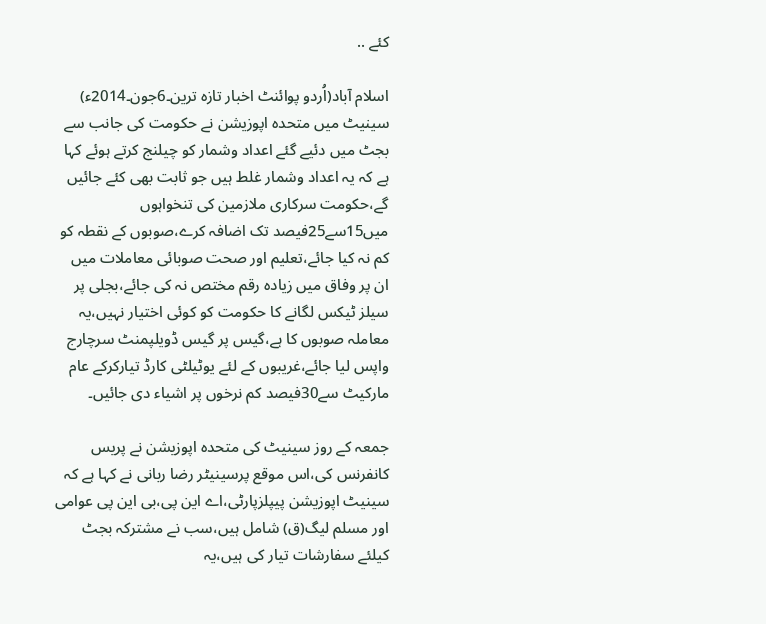کئے ..

اسلام آباد(اُردو پوائنٹ اخبار تازہ ترین۔6جون۔2014ء) سینیٹ میں متحدہ اپوزیشن نے حکومت کی جانب سے بجٹ میں دئیے گئے اعداد وشمار کو چیلنج کرتے ہوئے کہا ہے کہ یہ اعداد وشمار غلط ہیں جو ثابت بھی کئے جائیں گے،حکومت سرکاری ملازمین کی تنخواہوں میں15سے25فیصد تک اضافہ کرے،صوبوں کے نقطہ کو کم نہ کیا جائے،تعلیم اور صحت صوبائی معاملات میں ان پر وفاق میں زیادہ رقم مختص نہ کی جائے،بجلی پر سیلز ٹیکس لگانے کا حکومت کو کوئی اختیار نہیں،یہ معاملہ صوبوں کا ہے،گیس پر گیس ڈویلپمنٹ سرچارج واپس لیا جائے،غریبوں کے لئے یوٹیلٹی کارڈ تیارکرکے عام مارکیٹ سے30فیصد کم نرخوں پر اشیاء دی جائیں۔

جمعہ کے روز سینیٹ کی متحدہ اپوزیشن نے پریس کانفرنس کی،اس موقع پرسینیٹر رضا ربانی نے کہا ہے کہ سینیٹ اپوزیشن پیپلزپارٹی،اے این پی،بی این پی عوامی اور مسلم لیگ(ق) شامل ہیں،سب نے مشترکہ بجٹ کیلئے سفارشات تیار کی ہیں،یہ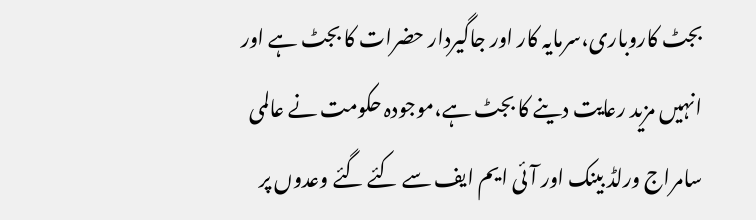بجٹ کاروباری،سرمایہ کار اور جاگیردار حضرات کا بجٹ ہے اور انہیں مزید رعایت دینے کا بجٹ ہے،موجودہ حکومت نے عالمی سامراج ورلڈ بینک اور آئی ایم ایف سے کئے گئے وعدوں پر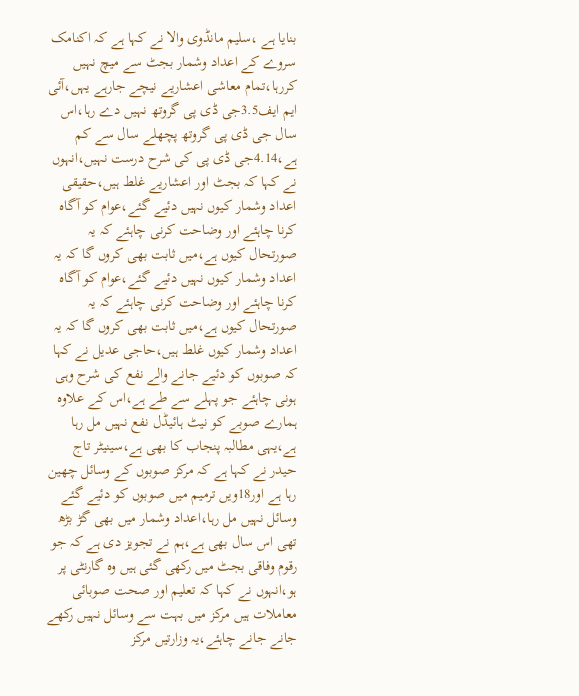بنایا ہے ،سلیم مانڈوی والا نے کہا ہے کہ اکنامک سروے کے اعداد وشمار بجٹ سے میچ نہیں کررہا،تمام معاشی اعشاریے نیچے جارہے یہں،آئی ایم ایف3.5جی ڈی پی گروتھ نہیں دے رہا،اس سال جی ڈی پی گروتھ پچھلے سال سے کم ہے،4.14جی ڈی پی کی شرح درست نہیں،انہوں نے کہا کہ بجٹ اور اعشاریے غلط ہیں،حقیقی اعداد وشمار کیوں نہیں دئیے گئے،عوام کو آگاہ کرنا چاہئے اور وضاحت کرنی چاہئے کہ یہ صورتحال کیوں ہے،میں ثابت بھی کروں گا کہ یہ اعداد وشمار کیوں نہیں دئیے گئے،عوام کو آگاہ کرنا چاہئے اور وضاحت کرنی چاہئے کہ یہ صورتحال کیوں ہے،میں ثابت بھی کروں گا کہ یہ اعداد وشمار کیوں غلط ہیں،حاجی عدیل نے کہا کہ صوبوں کو دئیے جانے والے نفع کی شرح وہی ہونی چاہئے جو پہلے سے طے ہے،اس کے علاوہ ہمارے صوبے کو نیٹ ہائیڈل نفع نہیں مل رہا ہے،یہی مطالبہ پنجاب کا بھی ہے،سینیٹر تاج حیدر نے کہا ہے کہ مرکز صوبوں کے وسائل چھین رہا ہے اور18ویں ترمیم میں صوبوں کو دئیے گئے وسائل نہیں مل رہا،اعداد وشمار میں بھی گڑ بڑھ تھی اس سال بھی ہے،ہم نے تجویز دی ہے کہ جو رقوم وفاقی بجٹ میں رکھی گئی ہیں وہ گارنٹی پر ہو،انہوں نے کہا کہ تعلیم اور صحت صوبائی معاملات ہیں مرکز میں بہت سے وسائل نہیں رکھے جانے جانے چاہئے،یہ وزارتیں مرکز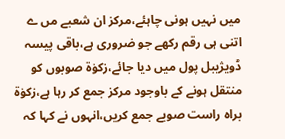میں نہیں ہونی چاہئے،مرکز ان شعبے مں ے اتنی ہی رقم رکھے جو ضروری ہے،باقی پیسہ ڈویژیبل پول میں دیا جائے،زکوٰة صوبوں کو منتقل ہونے کے باوجود مرکز جمع کر رہا ہے،زکوٰة براہ راست صوبے جمع کریں،انہوں نے کہا کہ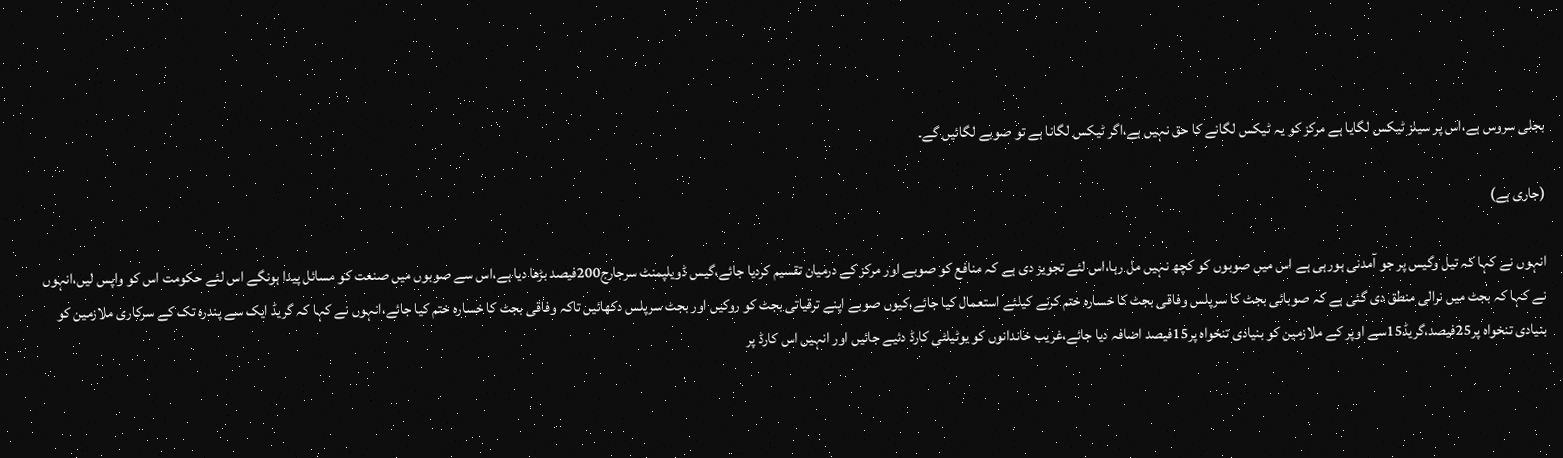بجلی سروس ہے،اس پر سیلز ٹیکس لگایا ہے مرکز کو یہ ٹیکس لگانے کا حق نہیں ہے،اگر ٹیکس لگانا ہے تو صوبے لگائیں گے۔

(جاری ہے)

انہوں نے کہا کہ تیل وگیس پر جو آمدنی ہورہی ہے اس میں صوبوں کو کچھ نہیں مل رہا،اس لئے تجویز دی ہے کہ منافع کو صوبے اور مرکز کے درمیان تقسیم کردیا جائے،گیس ڈویلپمنٹ سرجارج200فیصد بڑھا دیا ہے،اس سے صوبوں میں صنعت کو مسائل پیدا ہونگے اس لئے حکومت اس کو واپس لیں،انہوں نے کہا کہ بجٹ میں نرالی منطق دی گئی ہے کہ صوبائی بجٹ کا سرپلس وفاقی بجٹ کا خسارہ ختم کرنے کیلئے استعمال کیا جائے،کیوں صوبے اپنے ترقیاتی بجٹ کو روکیں اور بجٹ سرپلس دکھائیں تاکہ وفاقی بجٹ کا خسارہ ختم کیا جائے،انہوں نے کہا کہ گریڈ ایک سے پندرہ تک کے سرکاری ملازمین کو بنیادی تنخواہ پر25فیصد،گریڈ15سے اوپر کے ملازمین کو بنیادی تنخواہ پر15فیصد اضافہ دیا جائے،غریب خاندانوں کو یوٹیلٹی کارڈ دئیے جائیں اور انہیں اس کارڈ پر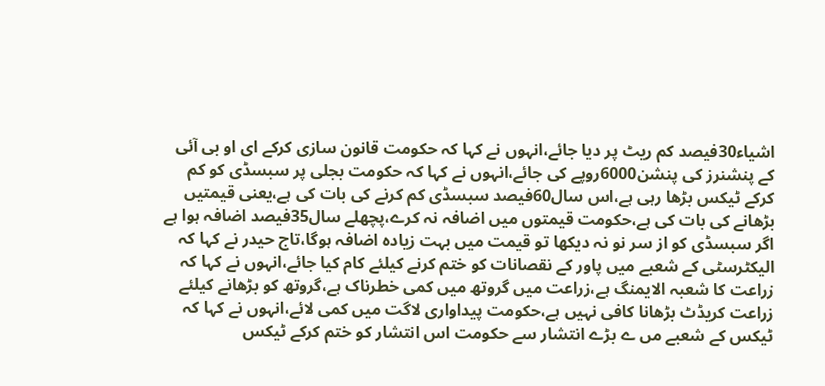اشیاء30فیصد کم ریٹ پر دیا جائے،انہوں نے کہا کہ حکومت قانون سازی کرکے ای او بی آئی کے پنشنرز کی پنشن6000روپے کی جائے،انہوں نے کہا کہ حکومت بجلی پر سبسڈی کو کم کرکے ٹیکس بڑھا رہی ہے،اس سال60فیصد سبسڈی کم کرنے کی بات کی ہے،یعنی قیمتیں بڑھانے کی بات کی ہے،حکومت قیمتوں میں اضافہ نہ کرے،پچھلے سال35فیصد اضافہ ہوا ہے اگر سبسڈی کو از سر نو نہ دیکھا تو قیمت میں بہت زیادہ اضافہ ہوگا،تاج حیدر نے کہا کہ الیکٹرسٹی کے شعبے میں پاور کے نقصانات کو ختم کرنے کیلئے کام کیا جائے،انہوں نے کہا کہ زراعت کا شعبہ الایمنگ ہے،زراعت میں گروتھ میں کمی خطرناک ہے،گروتھ کو بڑھانے کیلئے زراعت کریڈٹ بڑھانا کافی نہیں ہے،حکومت پیداواری لاگت میں کمی لائے،انہوں نے کہا کہ ٹیکس کے شعبے مں ے بڑے انتشار سے حکومت اس انتشار کو ختم کرکے ٹیکس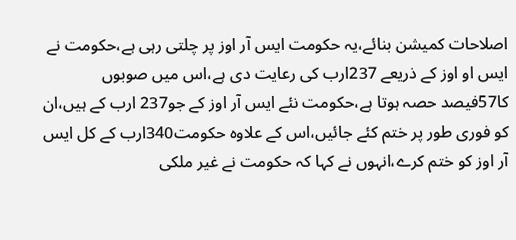اصلاحات کمیشن بنائے،یہ حکومت ایس آر اوز پر چلتی رہی ہے،حکومت نے ایس او اوز کے ذریعے 237ارب کی رعایت دی ہے،اس میں صوبوں کا57فیصد حصہ ہوتا ہے،حکومت نئے ایس آر اوز کے جو237 ارب کے ہیں،ان کو فوری طور پر ختم کئے جائیں،اس کے علاوہ حکومت340ارب کے کل ایس آر اوز کو ختم کرے،انہوں نے کہا کہ حکومت نے غیر ملکی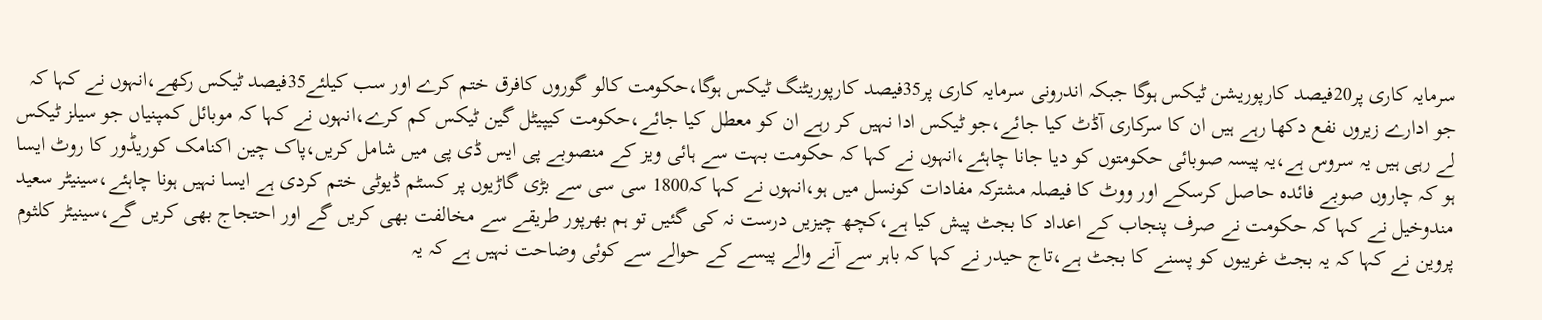سرمایہ کاری پر20فیصد کارپوریشن ٹیکس ہوگا جبکہ اندرونی سرمایہ کاری پر35فیصد کارپوریٹنگ ٹیکس ہوگا،حکومت کالو گوروں کافرق ختم کرے اور سب کیلئے35فیصد ٹیکس رکھے،انہوں نے کہا کہ جو ادارے زیروں نفع دکھا رہے ہیں ان کا سرکاری آڈٹ کیا جائے،جو ٹیکس ادا نہیں کر رہے ان کو معطل کیا جائے،حکومت کیپیٹل گین ٹیکس کم کرے،انہوں نے کہا کہ موبائل کمپنیاں جو سیلز ٹیکس لے رہی ہیں یہ سروس ہے،یہ پیسہ صوبائی حکومتوں کو دیا جانا چاہئے،انہوں نے کہا کہ حکومت بہت سے ہائی ویز کے منصوبے پی ایس ڈی پی میں شامل کریں،پاک چین اکنامک کوریڈور کا روٹ ایسا ہو کہ چاروں صوبے فائدہ حاصل کرسکے اور ووٹ کا فیصلہ مشترکہ مفادات کونسل میں ہو،انہوں نے کہا کہ1800 سی سی سے بڑی گاڑیوں پر کسٹم ڈیوٹی ختم کردی ہے ایسا نہیں ہونا چاہئے،سینیٹر سعید مندوخیل نے کہا کہ حکومت نے صرف پنجاب کے اعداد کا بجٹ پیش کیا ہے،کچھ چیزیں درست نہ کی گئیں تو ہم بھرپور طریقے سے مخالفت بھی کریں گے اور احتجاج بھی کریں گے،سینیٹر کلثوم پروین نے کہا کہ یہ بجٹ غریبوں کو پسنے کا بجٹ ہے،تاج حیدر نے کہا کہ باہر سے آنے والے پیسے کے حوالے سے کوئی وضاحت نہیں ہے کہ یہ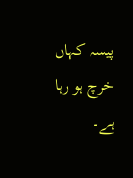پیسہ کہاں خرچ ہو رہا ہے۔